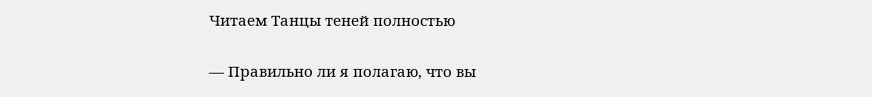Читаем Танцы теней полностью

— Правильно ли я полагаю, что вы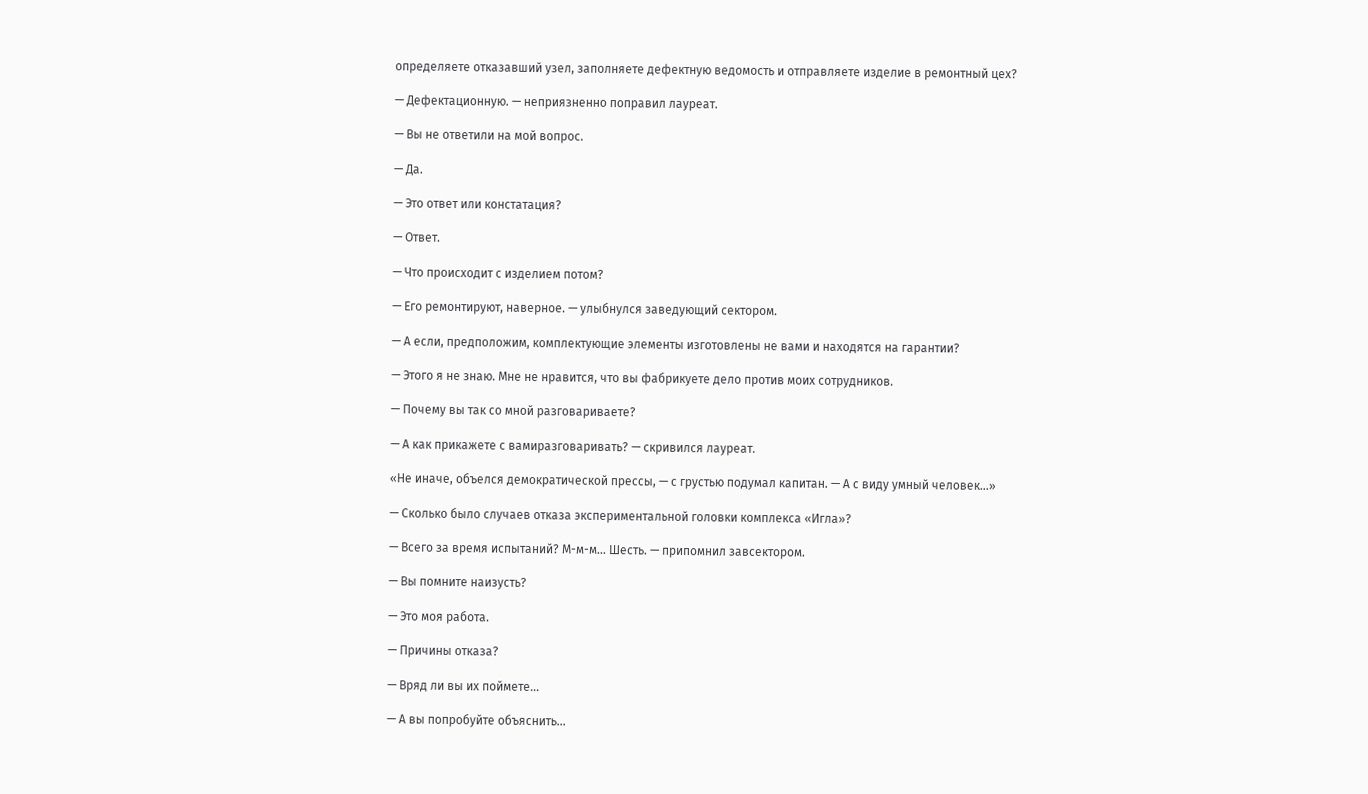определяете отказавший узел, заполняете дефектную ведомость и отправляете изделие в ремонтный цех?

— Дефектационную. — неприязненно поправил лауреат.

— Вы не ответили на мой вопрос.

— Да.

— Это ответ или констатация?

— Ответ.

— Что происходит с изделием потом?

— Его ремонтируют, наверное. — улыбнулся заведующий сектором.

— А если, предположим, комплектующие элементы изготовлены не вами и находятся на гарантии?

— Этого я не знаю. Мне не нравится, что вы фабрикуете дело против моих сотрудников.

— Почему вы так со мной разговариваете?

— А как прикажете с вамиразговаривать? — скривился лауреат.

«Не иначе, объелся демократической прессы, — с грустью подумал капитан. — А с виду умный человек…»

— Сколько было случаев отказа экспериментальной головки комплекса «Игла»?

— Всего за время испытаний? М-м-м... Шесть. — припомнил завсектором.

— Вы помните наизусть?

— Это моя работа.

— Причины отказа?

— Вряд ли вы их поймете...

— А вы попробуйте объяснить...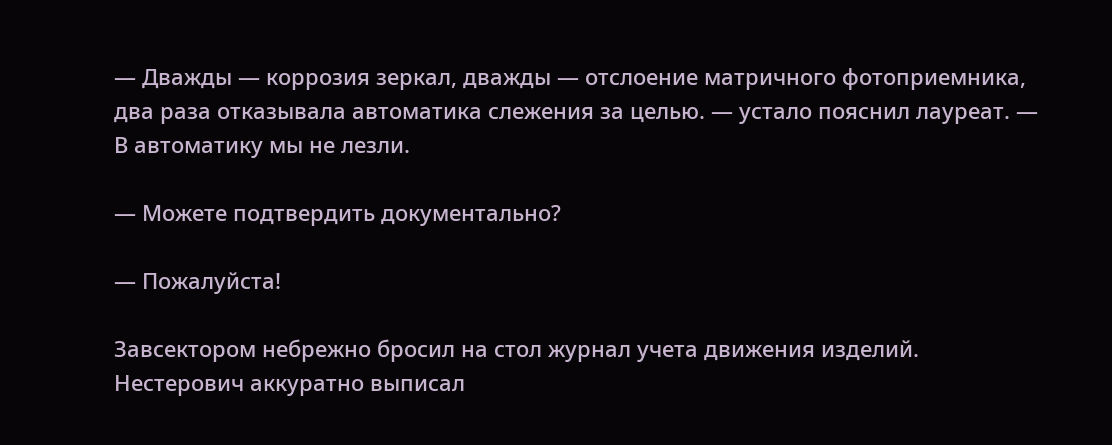— Дважды — коррозия зеркал, дважды — отслоение матричного фотоприемника, два раза отказывала автоматика слежения за целью. — устало пояснил лауреат. — В автоматику мы не лезли.

— Можете подтвердить документально?

— Пожалуйста!

Завсектором небрежно бросил на стол журнал учета движения изделий. Нестерович аккуратно выписал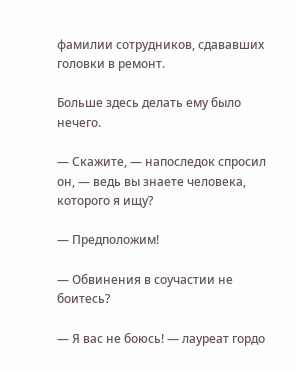фамилии сотрудников, сдававших головки в ремонт.

Больше здесь делать ему было нечего.

— Скажите, — напоследок спросил он, — ведь вы знаете человека, которого я ищу?

— Предположим!

— Обвинения в соучастии не боитесь?

— Я вас не боюсь! — лауреат гордо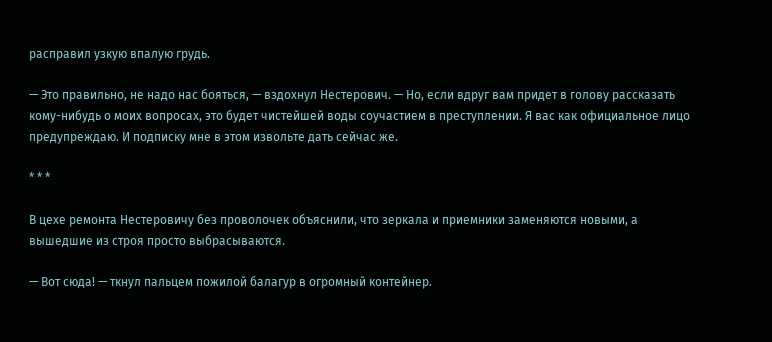расправил узкую впалую грудь.

— Это правильно, не надо нас бояться, — вздохнул Нестерович. — Но, если вдруг вам придет в голову рассказать кому-нибудь о моих вопросах, это будет чистейшей воды соучастием в преступлении. Я вас как официальное лицо предупреждаю. И подписку мне в этом извольте дать сейчас же.

* * *

В цехе ремонта Нестеровичу без проволочек объяснили, что зеркала и приемники заменяются новыми, а вышедшие из строя просто выбрасываются.

— Вот сюда! — ткнул пальцем пожилой балагур в огромный контейнер.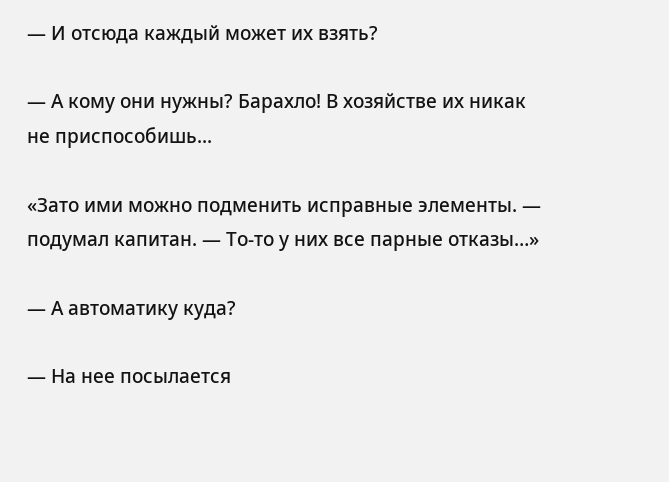— И отсюда каждый может их взять?

— А кому они нужны? Барахло! В хозяйстве их никак не приспособишь...

«Зато ими можно подменить исправные элементы. — подумал капитан. — То-то у них все парные отказы…»

— А автоматику куда?

— На нее посылается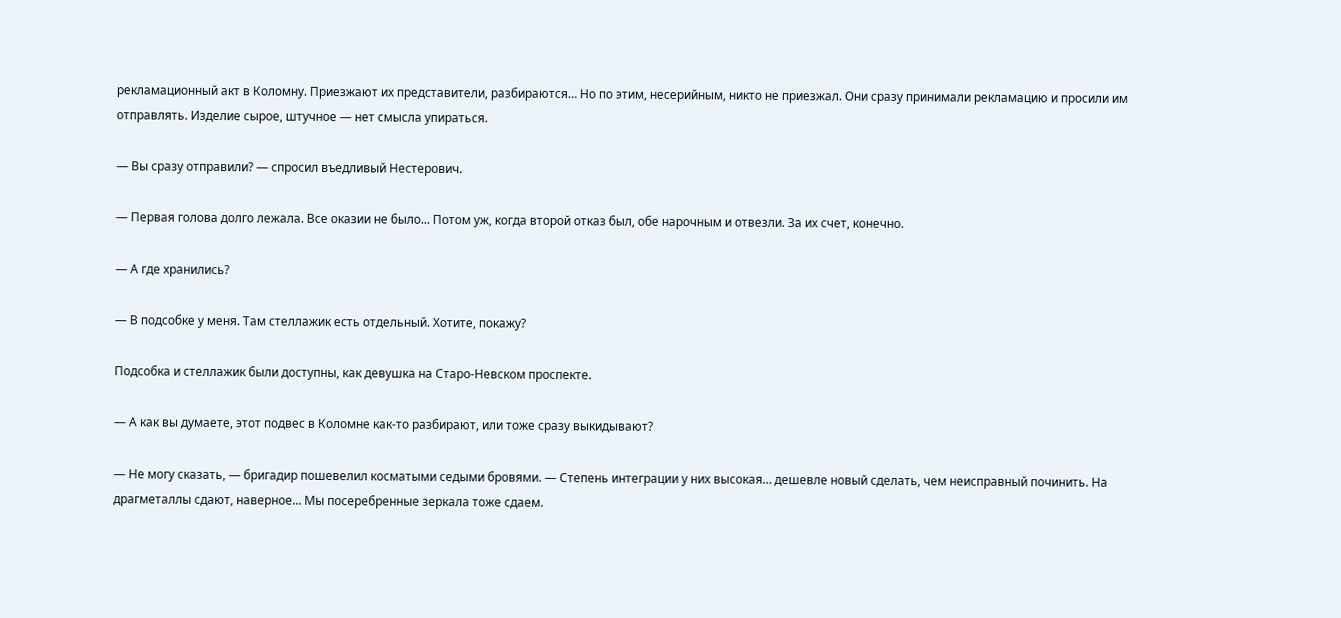рекламационный акт в Коломну. Приезжают их представители, разбираются… Но по этим, несерийным, никто не приезжал. Они сразу принимали рекламацию и просили им отправлять. Изделие сырое, штучное — нет смысла упираться.

— Вы сразу отправили? — спросил въедливый Нестерович.

— Первая голова долго лежала. Все оказии не было... Потом уж, когда второй отказ был, обе нарочным и отвезли. За их счет, конечно.

— А где хранились?

— В подсобке у меня. Там стеллажик есть отдельный. Хотите, покажу?

Подсобка и стеллажик были доступны, как девушка на Старо-Невском проспекте.

— А как вы думаете, этот подвес в Коломне как-то разбирают, или тоже сразу выкидывают?

— Не могу сказать, — бригадир пошевелил косматыми седыми бровями. — Степень интеграции у них высокая… дешевле новый сделать, чем неисправный починить. На драгметаллы сдают, наверное... Мы посеребренные зеркала тоже сдаем.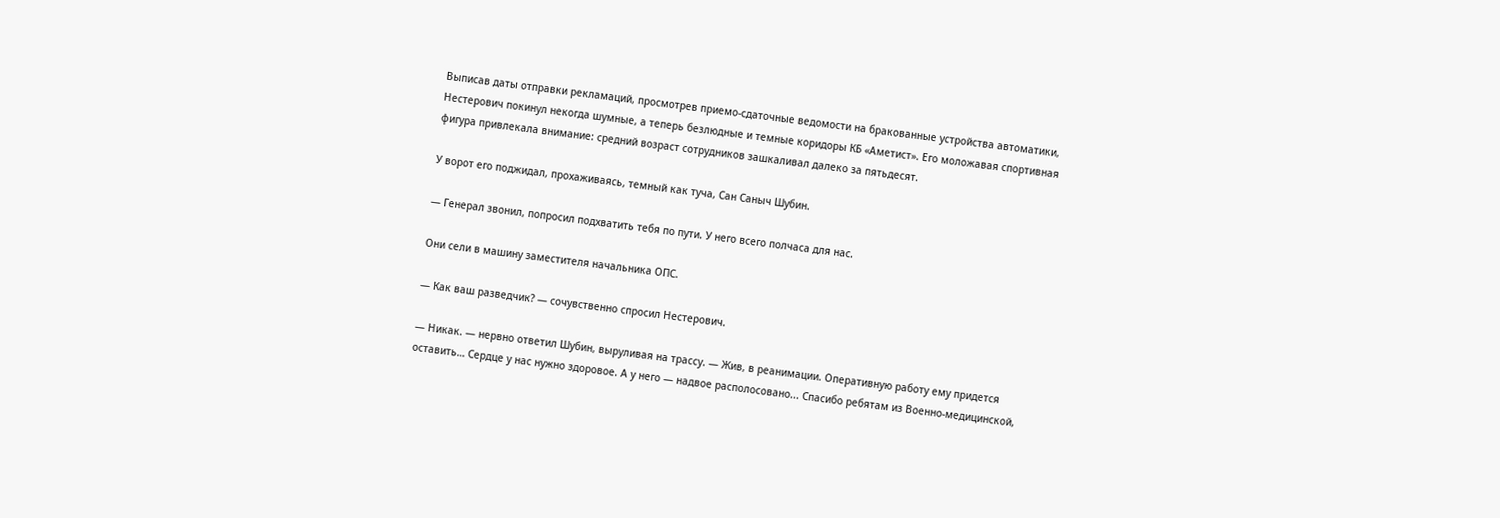Выписав даты отправки рекламаций, просмотрев приемо-сдаточные ведомости на бракованные устройства автоматики, Нестерович покинул некогда шумные, а теперь безлюдные и темные коридоры КБ «Аметист». Его моложавая спортивная фигура привлекала внимание: средний возраст сотрудников зашкаливал далеко за пятьдесят.

У ворот его поджидал, прохаживаясь, темный как туча, Сан Саныч Шубин.

— Генерал звонил, попросил подхватить тебя по пути. У него всего полчаса для нас.

Они сели в машину заместителя начальника ОПС.

— Как ваш разведчик? — сочувственно спросил Нестерович.

— Никак. — нервно ответил Шубин, выруливая на трассу. — Жив, в реанимации. Оперативную работу ему придется оставить… Сердце у нас нужно здоровое. А у него — надвое располосовано... Спасибо ребятам из Военно-медицинской,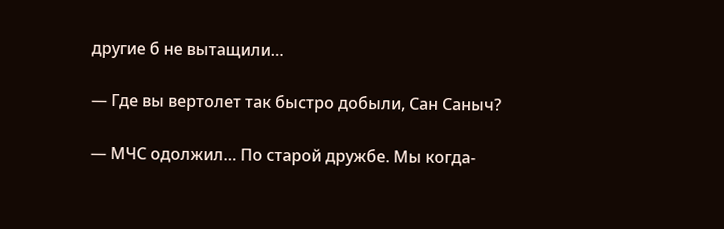другие б не вытащили…

— Где вы вертолет так быстро добыли, Сан Саныч?

— МЧС одолжил… По старой дружбе. Мы когда-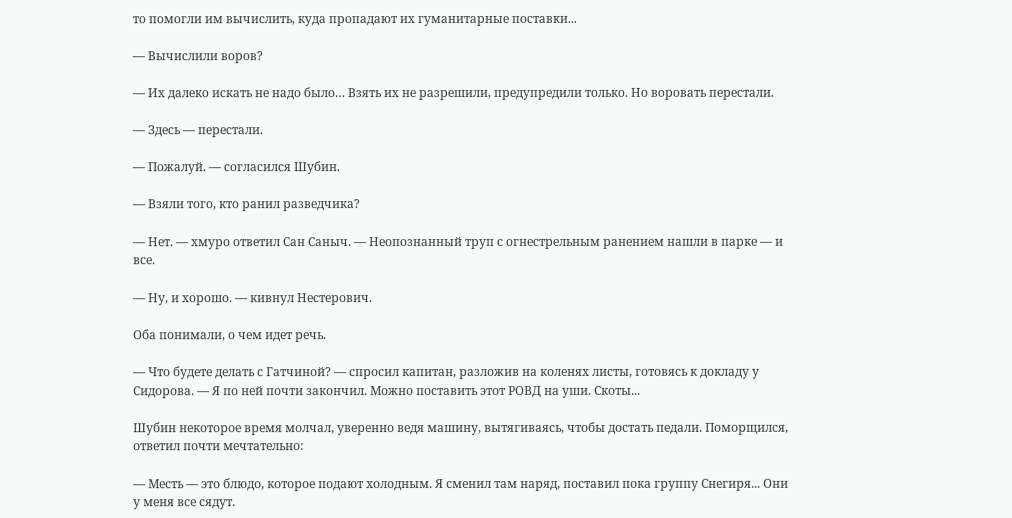то помогли им вычислить, куда пропадают их гуманитарные поставки...

— Вычислили воров?

— Их далеко искать не надо было… Взять их не разрешили, предупредили только. Но воровать перестали.

— Здесь — перестали.

— Пожалуй. — согласился Шубин.

— Взяли того, кто ранил разведчика?

— Нет. — хмуро ответил Сан Саныч. — Неопознанный труп с огнестрельным ранением нашли в парке — и все.

— Ну, и хорошо. — кивнул Нестерович.

Оба понимали, о чем идет речь.

— Что будете делать с Гатчиной? — спросил капитан, разложив на коленях листы, готовясь к докладу у Сидорова. — Я по ней почти закончил. Можно поставить этот РОВД на уши. Скоты...

Шубин некоторое время молчал, уверенно ведя машину, вытягиваясь, чтобы достать педали. Поморщился, ответил почти мечтательно:

— Месть — это блюдо, которое подают холодным. Я сменил там наряд, поставил пока группу Снегиря... Они у меня все сядут.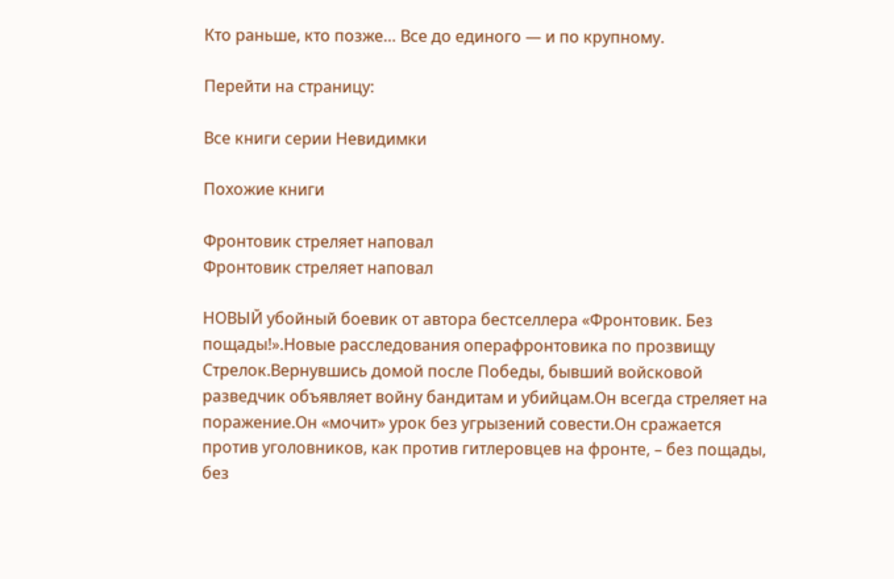Кто раньше, кто позже… Все до единого — и по крупному.

Перейти на страницу:

Все книги серии Невидимки

Похожие книги

Фронтовик стреляет наповал
Фронтовик стреляет наповал

НОВЫЙ убойный боевик от автора бестселлера «Фронтовик. Без пощады!».Новые расследования операфронтовика по прозвищу Стрелок.Вернувшись домой после Победы, бывший войсковой разведчик объявляет войну бандитам и убийцам.Он всегда стреляет на поражение.Он «мочит» урок без угрызений совести.Он сражается против уголовников, как против гитлеровцев на фронте, – без пощады, без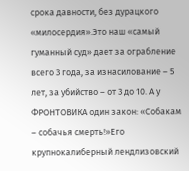срока давности, без дурацкого «милосердия».Это наш «самый гуманный суд» дает за ограбление всего 3 года, за изнасилование – 5 лет, за убийство – от 3 до 10. А у ФРОНТОВИКА один закон: «Собакам – собачья смерть!»Его крупнокалиберный лендлизовский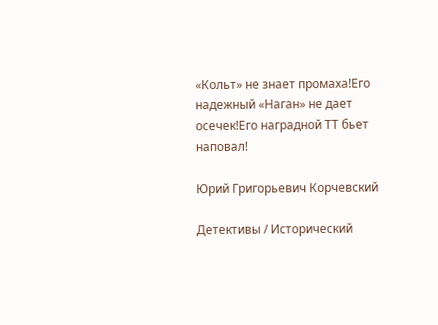«Кольт» не знает промаха!Его надежный «Наган» не дает осечек!Его наградной ТТ бьет наповал!

Юрий Григорьевич Корчевский

Детективы / Исторический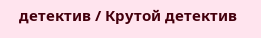детектив / Крутой детектив